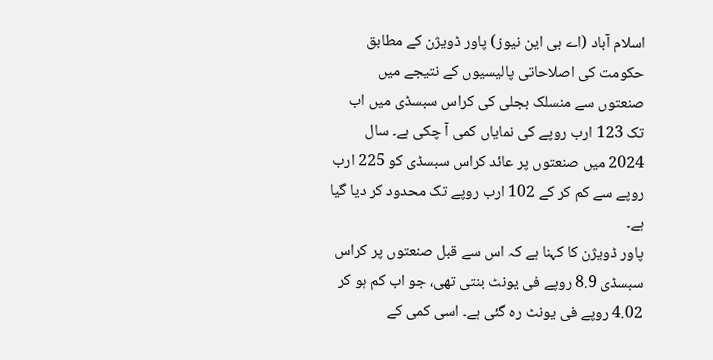اسلام آباد (اے بی این نیوز) پاور ڈویژن کے مطابق حکومت کی اصلاحاتی پالیسیوں کے نتیجے میں صنعتوں سے منسلک بجلی کی کراس سبسڈی میں اب تک 123 ارب روپے کی نمایاں کمی آ چکی ہے۔ سال 2024 میں صنعتوں پر عائد کراس سبسڈی کو 225 ارب روپے سے کم کر کے 102 ارب روپے تک محدود کر دیا گیا ہے۔
پاور ڈویژن کا کہنا ہے کہ اس سے قبل صنعتوں پر کراس سبسڈی 8.9 روپے فی یونٹ بنتی تھی، جو اب کم ہو کر 4.02 روپے فی یونٹ رہ گئی ہے۔ اسی کمی کے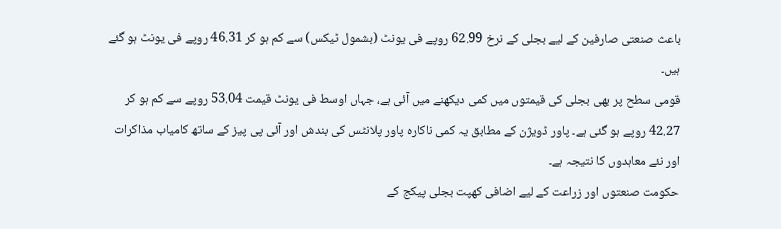باعث صنعتی صارفین کے لیے بجلی کے نرخ 62.99 روپے فی یونٹ (بشمول ٹیکس) سے کم ہو کر 46.31 روپے فی یونٹ ہو گئے ہیں۔
قومی سطح پر بھی بجلی کی قیمتوں میں کمی دیکھنے میں آئی ہے، جہاں اوسط فی یونٹ قیمت 53.04 روپے سے کم ہو کر 42.27 روپے ہو گئی ہے۔ پاور ڈویژن کے مطابق یہ کمی ناکارہ پاور پلانٹس کی بندش اور آئی پی پیز کے ساتھ کامیاب مذاکرات اور نئے معاہدوں کا نتیجہ ہے۔
حکومت صنعتوں اور زراعت کے لیے اضافی کھپت بجلی پیکج کے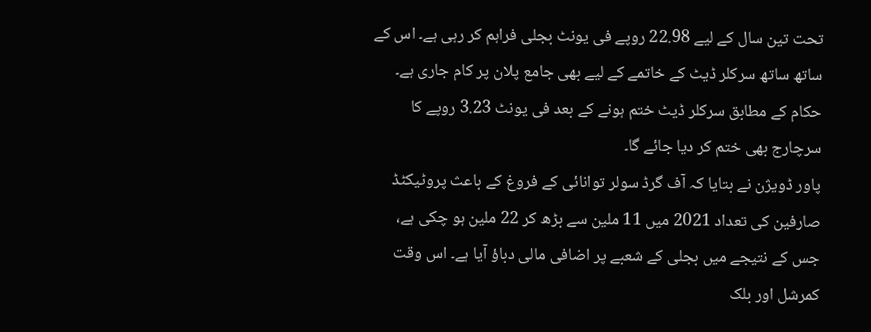تحت تین سال کے لیے 22.98 روپے فی یونٹ بجلی فراہم کر رہی ہے۔ اس کے ساتھ ساتھ سرکلر ڈیٹ کے خاتمے کے لیے بھی جامع پلان پر کام جاری ہے۔ حکام کے مطابق سرکلر ڈیٹ ختم ہونے کے بعد فی یونٹ 3.23 روپے کا سرچارج بھی ختم کر دیا جائے گا۔
پاور ڈویژن نے بتایا کہ آف گرڈ سولر توانائی کے فروغ کے باعث پروٹیکٹڈ صارفین کی تعداد 2021 میں 11 ملین سے بڑھ کر 22 ملین ہو چکی ہے، جس کے نتیجے میں بجلی کے شعبے پر اضافی مالی دباؤ آیا ہے۔ اس وقت کمرشل اور بلک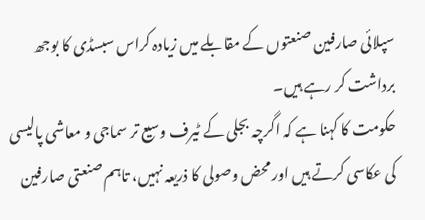سپلائی صارفین صنعتوں کے مقابلے میں زیادہ کراس سبسڈی کا بوجھ برداشت کر رہے ہیں۔
حکومت کا کہنا ہے کہ اگرچہ بجلی کے ٹیرف وسیع تر سماجی و معاشی پالیسی کی عکاسی کرتے ہیں اور محض وصولی کا ذریعہ نہیں، تاہم صنعتی صارفین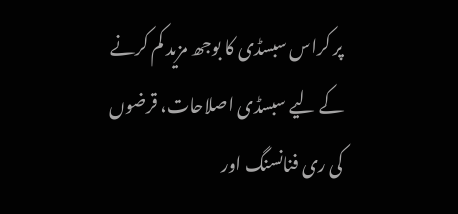پر کراس سبسڈی کا بوجھ مزید کم کرنے کے لیے سبسڈی اصلاحات، قرضوں کی ری فنانسنگ اور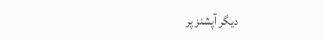دیگر آپشنز پر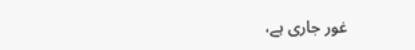غور جاری ہے،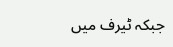جبکہ ٹیرف میں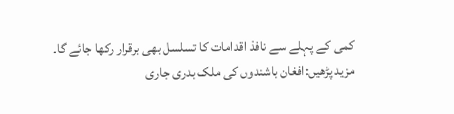کمی کے پہلے سے نافذ اقدامات کا تسلسل بھی برقرار رکھا جائے گا۔
مزید پڑھیں:افغان باشندوں کی ملک بدری جاری